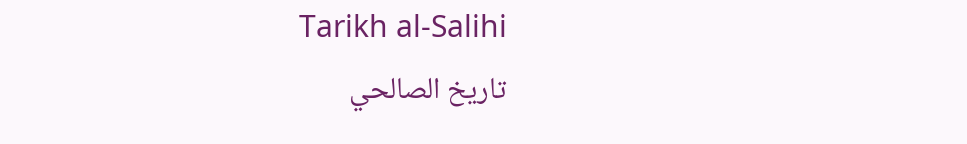Tarikh al-Salihi
تاريخ الصالحي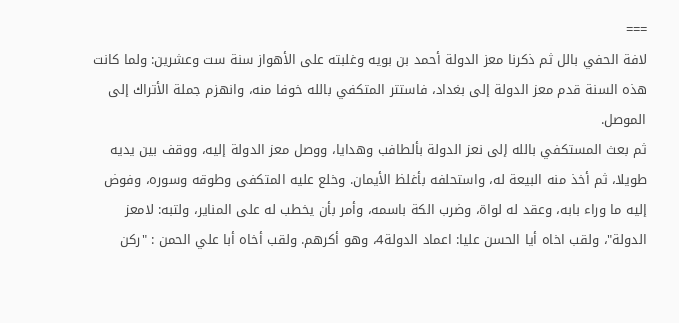===
لافة الحفي بالل ثم ذكرنا معز الدولة أحمد بن بويه وغلبته على الأهواز سنة ست وعشرين: ولما كانت هذه السنة قدم معز الدولة إلى بغداد، فاستتر المتكفي بالله خوفا منه، وانهزم جملة الأتراك إلى الموصل.
ثم بعث المستكفي بالله إلى نعز الدولة بألطافب وهدايا، ووصل معز الدولة إليه، ووقف بين يديه طويلا، ثم أخذ منه البيعة له، واستحلفه بأغلظ الأيمان. وخلع عليه المتكفى وطوقه وسوره، وفوض إليه ما وراء بابه، وعقد له لواة، وضرب الكة باسمه، وأمر بأن يخطب له على المناير، ولتبه: لامعز الدولة"، ولقب اخاه أيا الحسن عليا: اعماد الدولة4، وهو أكرهم. ولقب أخاه أبا علي الحمن : "ركن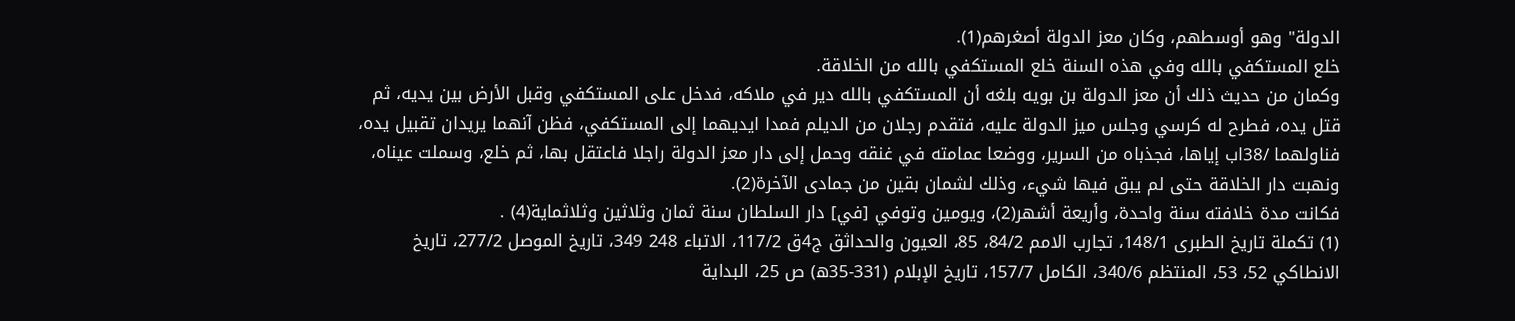الدولة" وهو أوسطهم، وكان معز الدولة أصغرهم(1).
خلع المستكفي بالله وفي هذه السنة خلع المستكفي بالله من الخلاقة.
وكمان من حديث ذلك أن معز الدولة بن بويه بلغه أن المستكفي بالله دير في ملاكه، فدخل على المستكفي وقبل الأرض بين يديه، ثم قتل يده، فطرح له كرسي وجلس ميز الدولة عليه، فتقدم رجلان من الديلم فمدا ايديهما إلى المستكفي، فظن آنهما يريدان تقبيل يده، فناولهما /38اب إياها، فجذباه من السرير، ووضعا عمامته في غنقه وحمل إلى دار معز الدولة راجلا فاعتقل بها، ثم خلع، وسملت عيناه، ونهبت دار الخلاقة حتى لم يبق فيها شيء، وذلك لشمان بقين من جمادى الآخرة(2).
فكانت مدة خلافته سنة واحدة، وأريعة أشهر(2)، ويومين وتوفي [في] دار السلطان سنة ثمان وثلاثين وثلاثماية(4) .
(1) تكملة تاريخ الطبرى 148/1، تجارب الامم 84/2، 85، العيون والحداثق ج4ق 117/2، الاتباء 248 349، تاريخ الموصل 277/2، تاريخ الانطاكي 52، 53، المنتظم 340/6، الكامل 157/7، تاريخ الإبلام (331-35ه) ص 25، البداية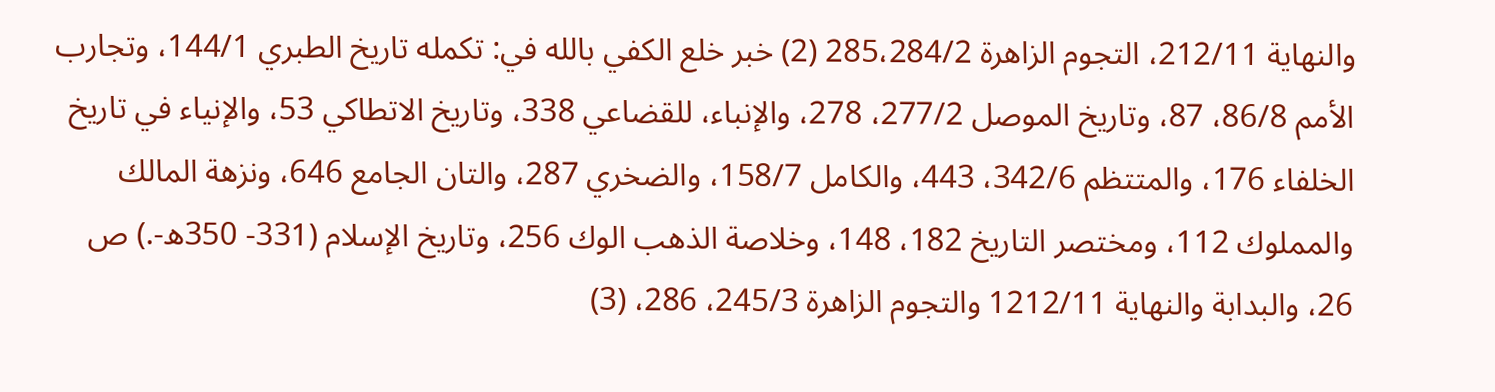والنهاية 212/11، التجوم الزاهرة 285،284/2 (2) خبر خلع الكفي بالله في: تكمله تاريخ الطبري 144/1، وتجارب الأمم 86/8، 87، وتاريخ الموصل 277/2، 278، والإنباء، للقضاعي 338، وتاريخ الاتطاكي 53، والإنياء في تاريخ الخلفاء 176، والمتتظم 342/6، 443، والكامل 158/7، والضخري 287، والتان الجامع 646، ونزهة المالك والمملوك 112، ومختصر التاريخ 182، 148، وخلاصة الذهب الوك 256، وتاريخ الإسلام (331- 350ه-.) ص 26، والبدابة والنهاية 1212/11 والتجوم الزاهرة 245/3، 286، (3)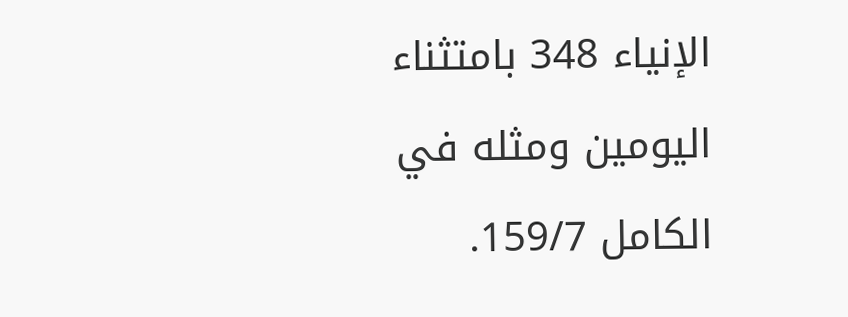الإنياء 348 بامتثناء اليومين ومثله في الكامل 159/7.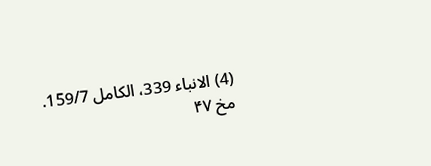(4) الانباء 339، الكامل 159/7.
مخ ۴۷